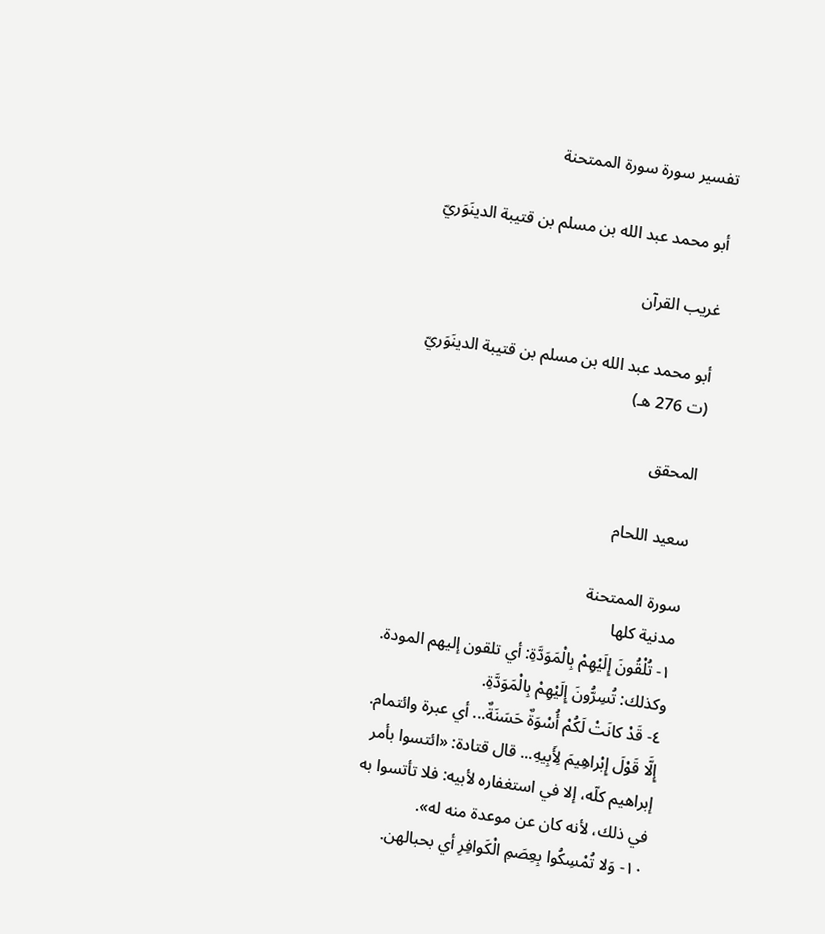تفسير سورة سورة الممتحنة

أبو محمد عبد الله بن مسلم بن قتيبة الدينَوَريّ

غريب القرآن

أبو محمد عبد الله بن مسلم بن قتيبة الدينَوَريّ (ت 276 هـ)

المحقق

سعيد اللحام

سورة الممتحنة
مدنية كلها
١- تُلْقُونَ إِلَيْهِمْ بِالْمَوَدَّةِ: أي تلقون إليهم المودة.
وكذلك: تُسِرُّونَ إِلَيْهِمْ بِالْمَوَدَّةِ.
٤- قَدْ كانَتْ لَكُمْ أُسْوَةٌ حَسَنَةٌ... أي عبرة وائتمام.
إِلَّا قَوْلَ إِبْراهِيمَ لِأَبِيهِ... قال قتادة: «ائتسوا بأمر إبراهيم كلّه، إلا في استغفاره لأبيه: فلا تأتسوا به في ذلك، لأنه كان عن موعدة منه له».
١٠- وَلا تُمْسِكُوا بِعِصَمِ الْكَوافِرِ أي بحبالهن.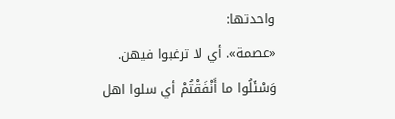واحدتها:
«عصمة». أي لا ترغبوا فيهن.
وَسْئَلُوا ما أَنْفَقْتُمْ أي سلوا اهل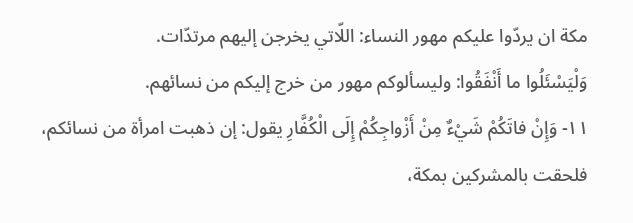مكة ان يردّوا عليكم مهور النساء: اللّاتي يخرجن إليهم مرتدّات.
وَلْيَسْئَلُوا ما أَنْفَقُوا: وليسألوكم مهور من خرج إليكم من نسائهم.
١١- وَإِنْ فاتَكُمْ شَيْءٌ مِنْ أَزْواجِكُمْ إِلَى الْكُفَّارِ يقول: إن ذهبت امرأة من نسائكم، فلحقت بالمشركين بمكة،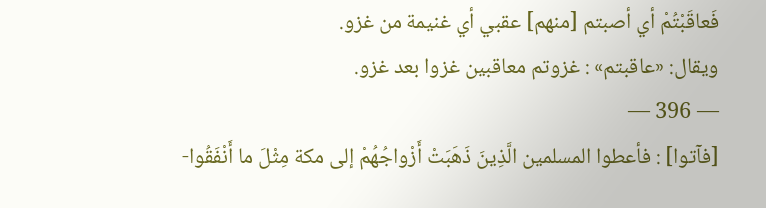فَعاقَبْتُمْ أي أصبتم [منهم] عقبي أي غنيمة من غزو.
ويقال: «عاقبتم» : غزوتم معاقبين غزوا بعد غزو.
— 396 —
[فآتوا] : فأعطوا المسلمين الَّذِينَ ذَهَبَتْ أَزْواجُهُمْ إلى مكة مِثْلَ ما أَنْفَقُوا-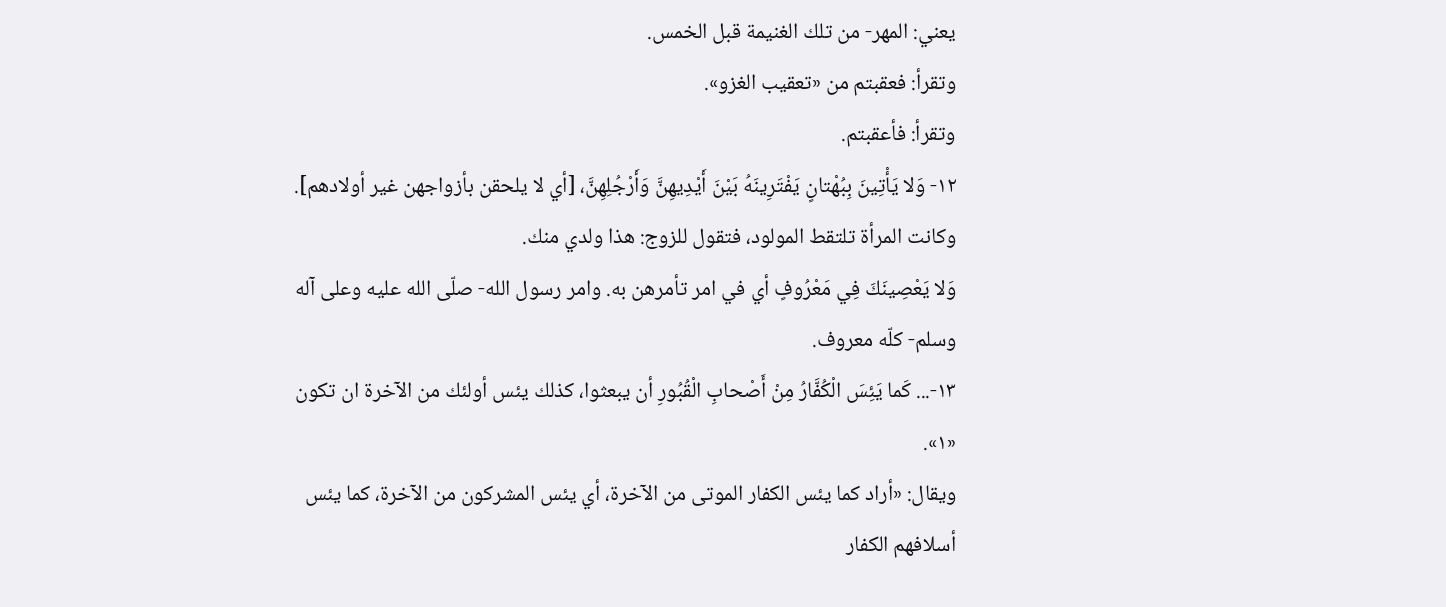يعني: المهر- من تلك الغنيمة قبل الخمس.
وتقرأ: فعقبتم من «تعقيب الغزو».
وتقرأ: فأعقبتم.
١٢- وَلا يَأْتِينَ بِبُهْتانٍ يَفْتَرِينَهُ بَيْنَ أَيْدِيهِنَّ وَأَرْجُلِهِنَّ، [أي لا يلحقن بأزواجهن غير أولادهم].
وكانت المرأة تلتقط المولود، فتقول للزوج: هذا ولدي منك.
وَلا يَعْصِينَكَ فِي مَعْرُوفٍ أي في امر تأمرهن به. وامر رسول الله- صلّى الله عليه وعلى آله وسلم- كلّه معروف.
١٣-... كَما يَئِسَ الْكُفَّارُ مِنْ أَصْحابِ الْقُبُورِ أن يبعثوا، كذلك يئس أولئك من الآخرة ان تكون «١».
ويقال: «أراد كما يئس الكفار الموتى من الآخرة، أي يئس المشركون من الآخرة، كما يئس أسلافهم الكفار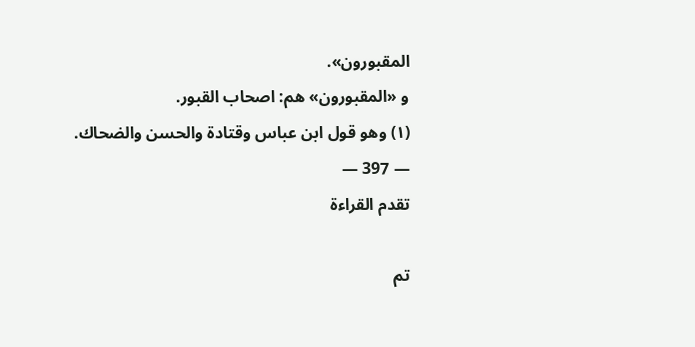المقبورون».
و «المقبورون» هم: اصحاب القبور.
(١) وهو قول ابن عباس وقتادة والحسن والضحاك.
— 397 —
تقدم القراءة

تم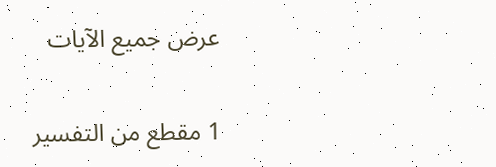عرض جميع الآيات

1 مقطع من التفسير